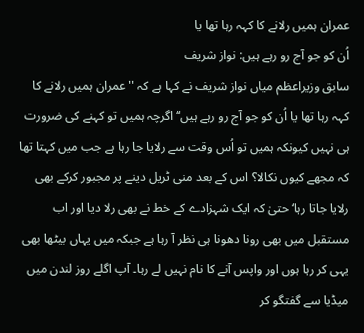عمران ہمیں رلانے کا کہہ رہا تھا یا
اُن کو جو آج رو رہے ہیں: نواز شریف
سابق وزیراعظم میاں نواز شریف نے کہا ہے کہ ''عمران ہمیں رلانے کا کہہ رہا تھا یا اُن کو جو آج رو رہے ہیں‘‘ اگرچہ ہمیں تو کہنے کی ضرورت ہی نہیں کیونکہ ہمیں تو اُس وقت سے رلایا جا رہا ہے جب میں کہتا تھا کہ مجھے کیوں نکالا؟ اس کے بعد منی ٹریل دینے پر مجبور کرکے بھی رلایا جاتا رہا‘ حتیٰ کہ ایک شہزادے کے خط نے بھی رلا دیا اور اب مستقبل میں بھی رونا دھونا ہی نظر آ رہا ہے جبکہ میں یہاں بیٹھا بھی یہی کر رہا ہوں اور واپس آنے کا نام نہیں لے رہا۔ آپ اگلے روز لندن میں میڈیا سے گفتگو کر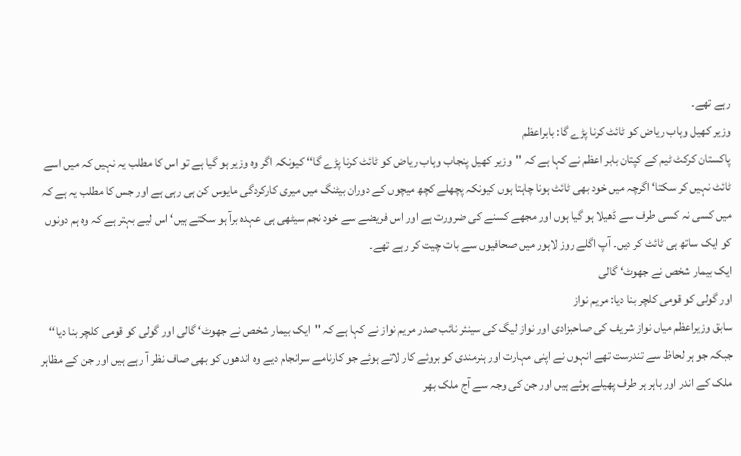رہے تھے۔
وزیر کھیل وہاب ریاض کو ٹائٹ کرنا پڑے گا: بابراعظم
پاکستان کرکٹ ٹیم کے کپتان بابر اعظم نے کہا ہے کہ ''وزیر کھیل پنجاب وہاب ریاض کو ٹائٹ کرنا پڑے گا‘‘ کیونکہ اگر وہ وزیر ہو گیا ہے تو اس کا مطلب یہ نہیں کہ میں اسے ٹائٹ نہیں کر سکتا‘ اگرچہ میں خود بھی ٹائٹ ہونا چاہتا ہوں کیونکہ پچھلے کچھ میچوں کے دوران بیٹنگ میں میری کارکردگی مایوس کن ہی رہی ہے اور جس کا مطلب یہ ہے کہ میں کسی نہ کسی طرف سے ڈھیلا ہو گیا ہوں اور مجھے کسنے کی ضرورت ہے اور اس فریضے سے خود نجم سیٹھی ہی عہدہ برآ ہو سکتے ہیں‘ اس لیے بہتر ہے کہ وہ ہم دونوں کو ایک ساتھ ہی ٹائٹ کر دیں۔ آپ اگلے روز لاہور میں صحافیوں سے بات چیت کر رہے تھے۔
ایک بیمار شخص نے جھوٹ‘ گالی
اور گولی کو قومی کلچر بنا دیا: مریم نواز
سابق وزیراعظم میاں نواز شریف کی صاحبزادی اور نواز لیگ کی سینئر نائب صدر مریم نواز نے کہا ہے کہ ''ایک بیمار شخص نے جھوٹ‘ گالی اور گولی کو قومی کلچر بنا دیا‘‘ جبکہ جو ہر لحاظ سے تندرست تھے انہوں نے اپنی مہارت اور ہنرمندی کو بروئے کار لاتے ہوئے جو کارنامے سرانجام دیے وہ اندھوں کو بھی صاف نظر آ رہے ہیں اور جن کے مظاہر ملک کے اندر اور باہر ہر طرف پھیلے ہوئے ہیں اور جن کی وجہ سے آج ملک بھر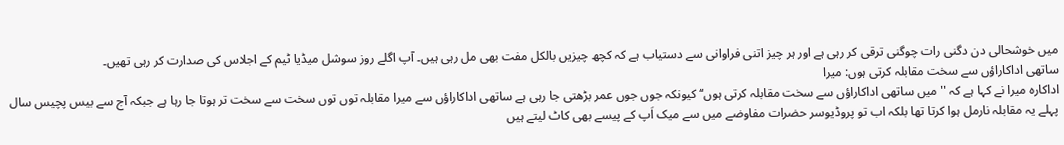میں خوشحالی دن دگنی رات چوگنی ترقی کر رہی ہے اور ہر چیز اتنی فراوانی سے دستیاب ہے کہ کچھ چیزیں بالکل مفت بھی مل رہی ہیں۔ آپ اگلے روز سوشل میڈیا ٹیم کے اجلاس کی صدارت کر رہی تھیں۔
ساتھی اداکاراؤں سے سخت مقابلہ کرتی ہوں: میرا
اداکارہ میرا نے کہا ہے کہ ''میں ساتھی اداکاراؤں سے سخت مقابلہ کرتی ہوں‘‘ کیونکہ جوں جوں عمر بڑھتی جا رہی ہے ساتھی اداکاراؤں سے میرا مقابلہ توں توں سخت سے سخت تر ہوتا جا رہا ہے جبکہ آج سے بیس پچیس سال پہلے یہ مقابلہ نارمل ہوا کرتا تھا بلکہ اب تو پروڈیوسر حضرات مفاوضے میں سے میک اَپ کے پیسے بھی کاٹ لیتے ہیں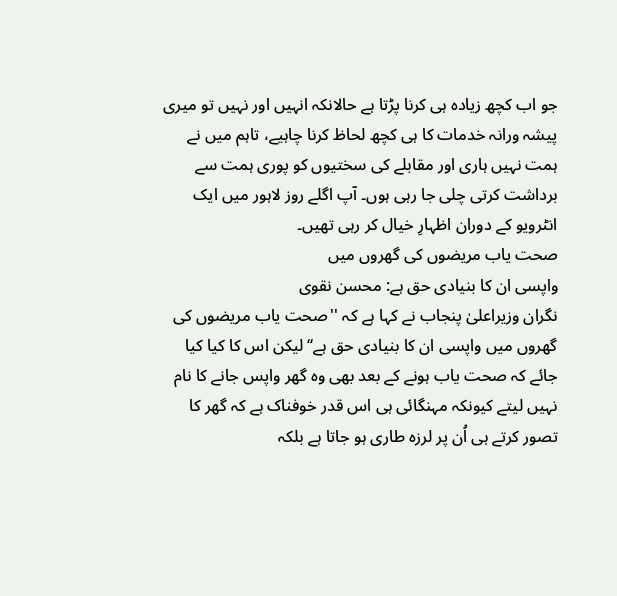جو اب کچھ زیادہ ہی کرنا پڑتا ہے حالانکہ انہیں اور نہیں تو میری پیشہ ورانہ خدمات کا ہی کچھ لحاظ کرنا چاہیے، تاہم میں نے ہمت نہیں ہاری اور مقابلے کی سختیوں کو پوری ہمت سے برداشت کرتی چلی جا رہی ہوں۔ آپ اگلے روز لاہور میں ایک انٹرویو کے دوران اظہارِ خیال کر رہی تھیں۔
صحت یاب مریضوں کی گھروں میں
واپسی ان کا بنیادی حق ہے: محسن نقوی
نگران وزیراعلیٰ پنجاب نے کہا ہے کہ ''صحت یاب مریضوں کی گھروں میں واپسی ان کا بنیادی حق ہے‘‘ لیکن اس کا کیا کیا جائے کہ صحت یاب ہونے کے بعد بھی وہ گھر واپس جانے کا نام نہیں لیتے کیونکہ مہنگائی ہی اس قدر خوفناک ہے کہ گھر کا تصور کرتے ہی اُن پر لرزہ طاری ہو جاتا ہے بلکہ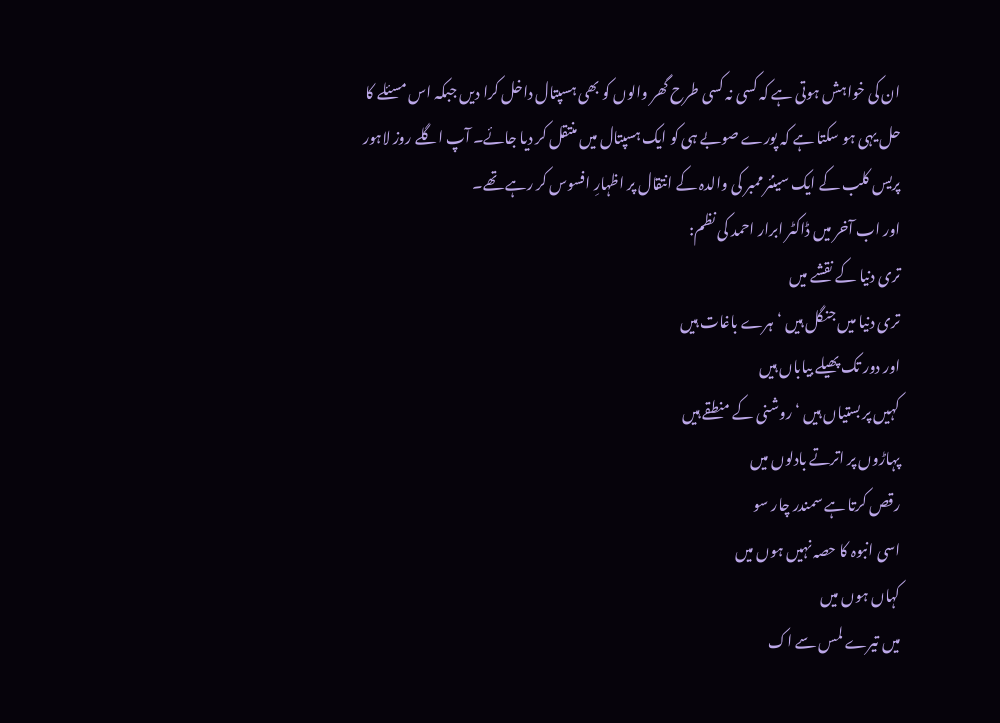ان کی خواہش ہوتی ہے کہ کسی نہ کسی طرح گھر والوں کو بھی ہسپتال داخل کرا دیں جبکہ اس مسئلے کا حل یہی ہو سکتا ہے کہ پورے صوبے ہی کو ایک ہسپتال میں منتقل کر دیا جائے۔ آپ اگلے روز لاہور پریس کلب کے ایک سینئر ممبر کی والدہ کے انتقال پر اظہارِ افسوس کر رہے تھے۔
اور اب آخر میں ڈاکٹر ابرار احمد کی نظم:
تری دنیا کے نقشے میں
تری دنیا میں جنگل ہیں ‘ہرے باغات ہیں
اور دور تک پھیلے بیاباں ہیں
کہیں پر بستیاں ہیں ‘روشنی کے منطقے ہیں
پہاڑوں پر اترتے بادلوں میں
رقص کرتا ہے سمندر چار سو
اسی انبوہ کا حصہ نہیں ہوں میں
کہاں ہوں میں
میں تیرے لمس سے اک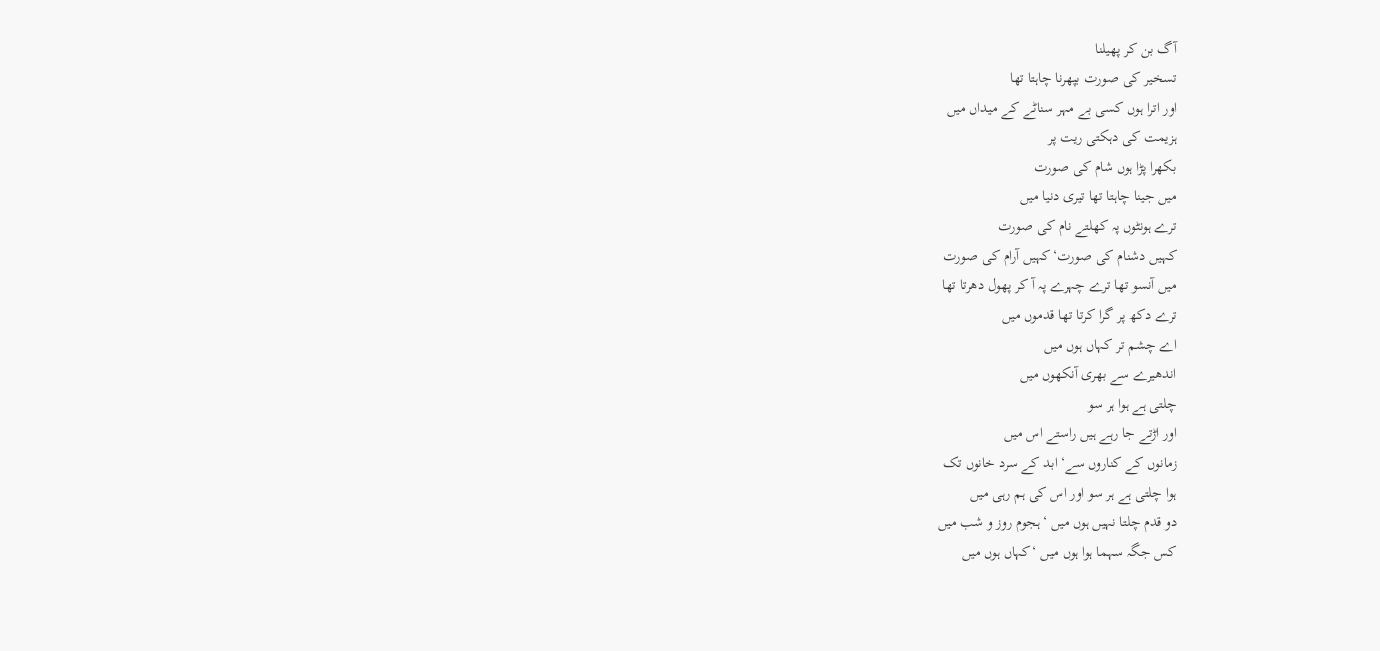آگ بن کر پھیلنا
تسخیر کی صورت بپھرنا چاہتا تھا
اور اترا ہوں کسی بے مہر سناٹے کے میداں میں
ہزیمت کی دہکتی ریت پر
بکھرا پڑا ہوں شام کی صورت
میں جینا چاہتا تھا تیری دنیا میں
ترے ہونٹوں پہ کھلتے نام کی صورت
کہیں دشنام کی صورت‘کہیں آرام کی صورت
میں آنسو تھا ترے چہرے پہ آ کر پھول دھرتا تھا
ترے دکھ پر گرا کرتا تھا قدموں میں
اے چشم تر کہاں ہوں میں
اندھیرے سے بھری آنکھوں میں
چلتی ہے ہوا ہر سو
اور اڑتے جا رہے ہیں راستے اس میں
زمانوں کے کناروں سے‘ ابد کے سرد خانوں تک
ہوا چلتی ہے ہر سو اور اس کی ہم رہی میں
دو قدم چلتا نہیں ہوں میں ‘ہجوم روز و شب میں
کس جگہ سہما ہوا ہوں میں ‘کہاں ہوں میں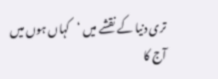تری دنیا کے نقشے میں ‘کہاں ہوں میں
آج کا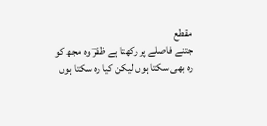مقطع
جتنے فاصلے پر رکھتا ہے ظفرؔ وہ مجھ کو
رہ بھی سکتا ہوں لیکن کیا رہ سکتا ہوں